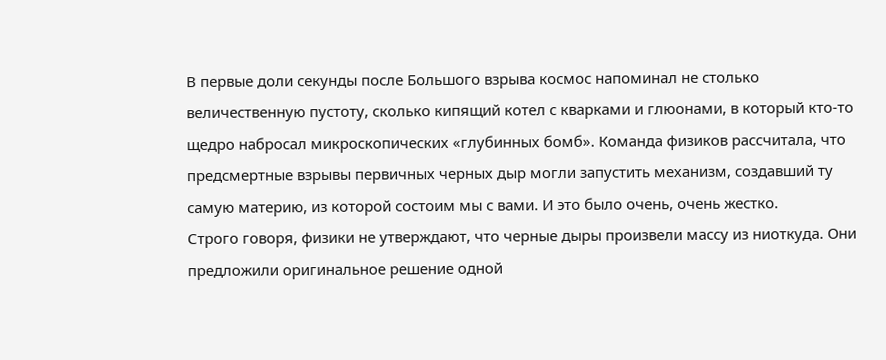В первые доли секунды после Большого взрыва космос напоминал не столько величественную пустоту, сколько кипящий котел с кварками и глюонами, в который кто-то щедро набросал микроскопических «глубинных бомб». Команда физиков рассчитала, что предсмертные взрывы первичных черных дыр могли запустить механизм, создавший ту самую материю, из которой состоим мы с вами. И это было очень, очень жестко.
Строго говоря, физики не утверждают, что черные дыры произвели массу из ниоткуда. Они предложили оригинальное решение одной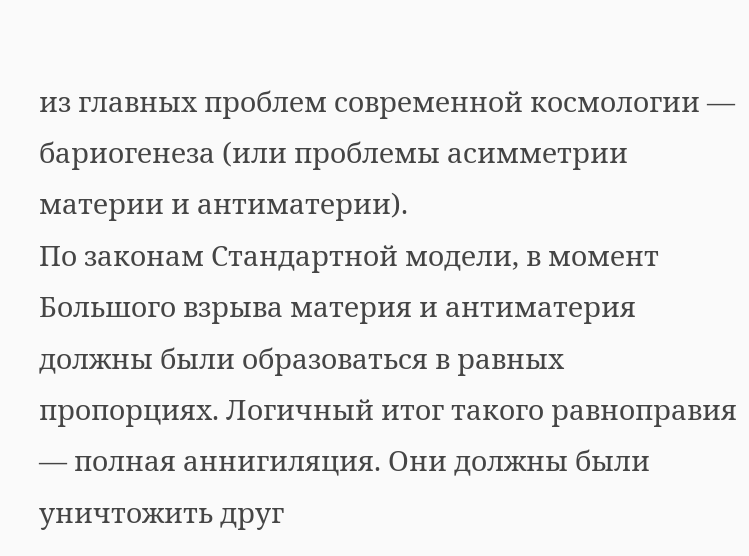из главных проблем современной космологии — бариогенеза (или проблемы асимметрии материи и антиматерии).
По законам Стандартной модели, в момент Большого взрыва материя и антиматерия должны были образоваться в равных пропорциях. Логичный итог такого равноправия — полная аннигиляция. Они должны были уничтожить друг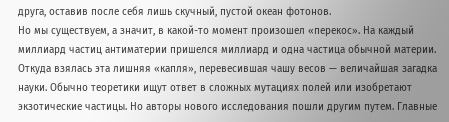друга, оставив после себя лишь скучный, пустой океан фотонов.
Но мы существуем, а значит, в какой-то момент произошел «перекос». На каждый миллиард частиц антиматерии пришелся миллиард и одна частица обычной материи. Откуда взялась эта лишняя «капля», перевесившая чашу весов — величайшая загадка науки. Обычно теоретики ищут ответ в сложных мутациях полей или изобретают экзотические частицы. Но авторы нового исследования пошли другим путем. Главные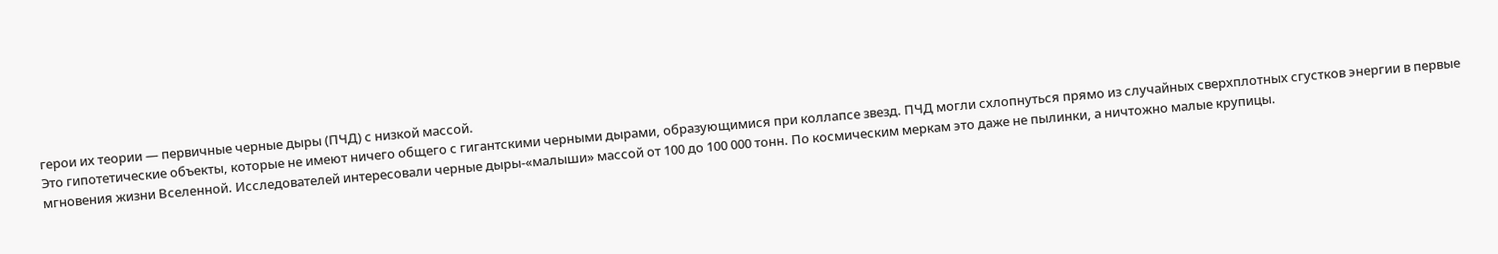герои их теории — первичные черные дыры (ПЧД) с низкой массой.
Это гипотетические объекты, которые не имеют ничего общего с гигантскими черными дырами, образующимися при коллапсе звезд. ПЧД могли схлопнуться прямо из случайных сверхплотных сгустков энергии в первые мгновения жизни Вселенной. Исследователей интересовали черные дыры-«малыши» массой от 100 до 100 000 тонн. По космическим меркам это даже не пылинки, а ничтожно малые крупицы.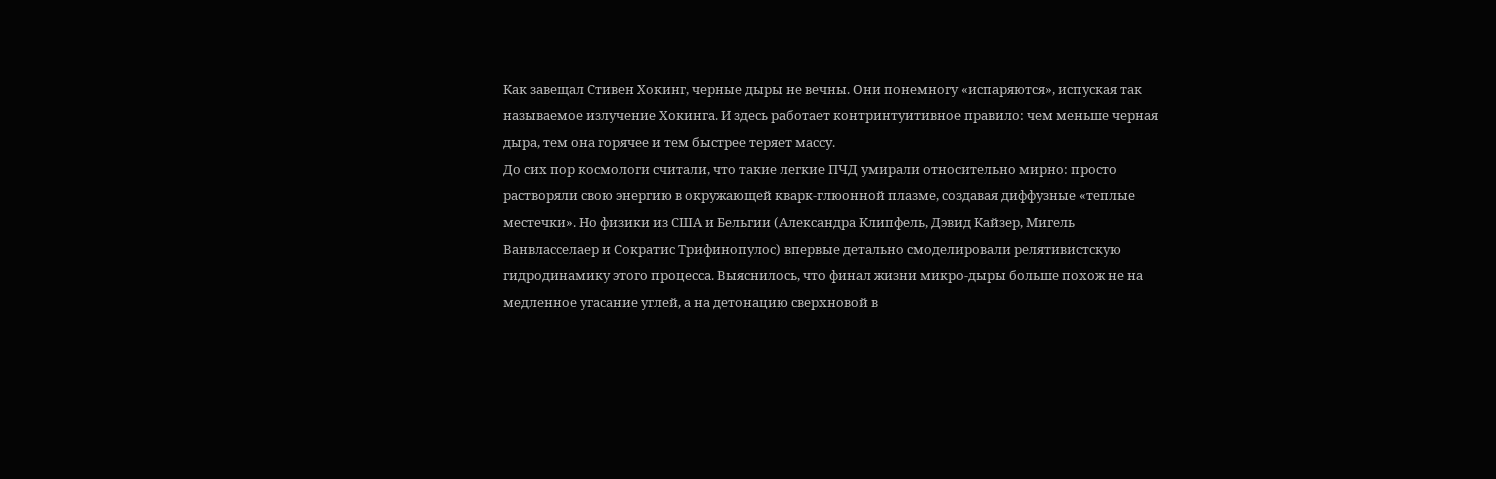Как завещал Стивен Хокинг, черные дыры не вечны. Они понемногу «испаряются», испуская так называемое излучение Хокинга. И здесь работает контринтуитивное правило: чем меньше черная дыра, тем она горячее и тем быстрее теряет массу.
До сих пор космологи считали, что такие легкие ПЧД умирали относительно мирно: просто растворяли свою энергию в окружающей кварк-глюонной плазме, создавая диффузные «теплые местечки». Но физики из США и Бельгии (Александра Клипфель, Дэвид Кайзер, Мигель Ванвласселаер и Сократис Трифинопулос) впервые детально смоделировали релятивистскую гидродинамику этого процесса. Выяснилось, что финал жизни микро-дыры больше похож не на медленное угасание углей, а на детонацию сверхновой в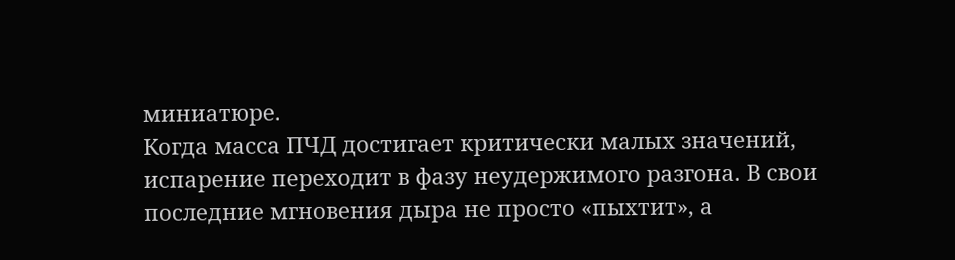миниатюре.
Когда масса ПЧД достигает критически малых значений, испарение переходит в фазу неудержимого разгона. В свои последние мгновения дыра не просто «пыхтит», а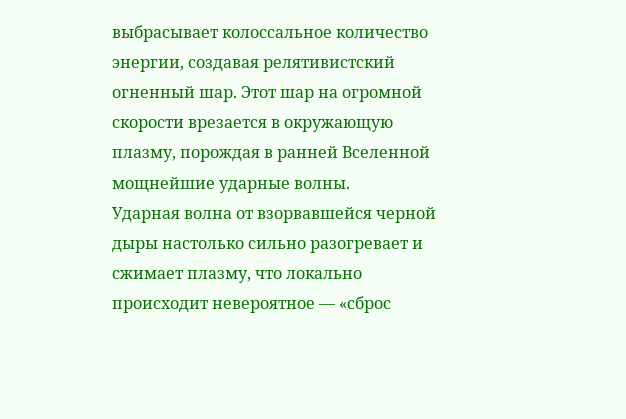выбрасывает колоссальное количество энергии, создавая релятивистский огненный шар. Этот шар на огромной скорости врезается в окружающую плазму, порождая в ранней Вселенной мощнейшие ударные волны.
Ударная волна от взорвавшейся черной дыры настолько сильно разогревает и сжимает плазму, что локально происходит невероятное — «сброс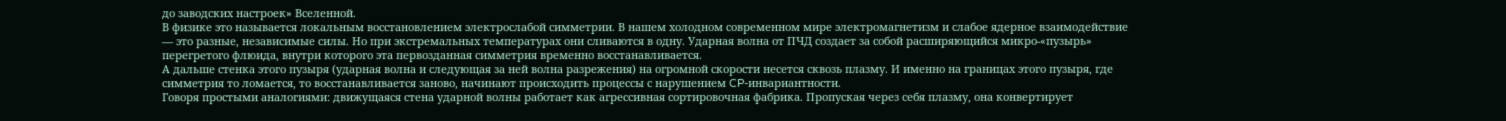до заводских настроек» Вселенной.
В физике это называется локальным восстановлением электрослабой симметрии. В нашем холодном современном мире электромагнетизм и слабое ядерное взаимодействие — это разные, независимые силы. Но при экстремальных температурах они сливаются в одну. Ударная волна от ПЧД создает за собой расширяющийся микро-«пузырь» перегретого флюида, внутри которого эта первозданная симметрия временно восстанавливается.
А дальше стенка этого пузыря (ударная волна и следующая за ней волна разрежения) на огромной скорости несется сквозь плазму. И именно на границах этого пузыря, где симметрия то ломается, то восстанавливается заново, начинают происходить процессы с нарушением CP-инвариантности.
Говоря простыми аналогиями: движущаяся стена ударной волны работает как агрессивная сортировочная фабрика. Пропуская через себя плазму, она конвертирует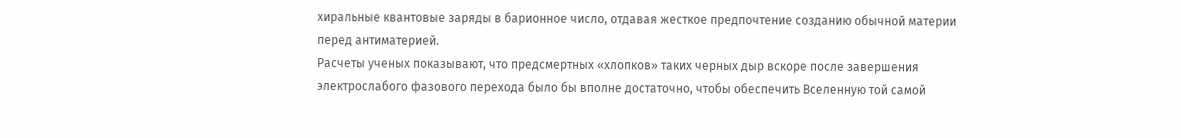хиральные квантовые заряды в барионное число, отдавая жесткое предпочтение созданию обычной материи перед антиматерией.
Расчеты ученых показывают, что предсмертных «хлопков» таких черных дыр вскоре после завершения электрослабого фазового перехода было бы вполне достаточно, чтобы обеспечить Вселенную той самой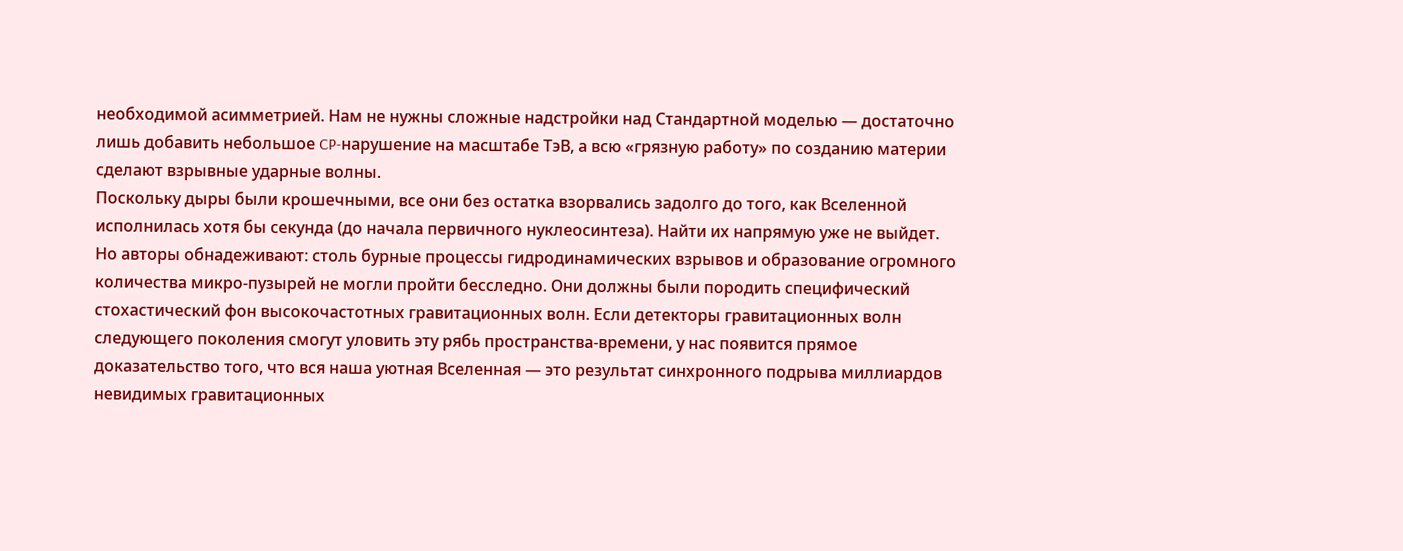необходимой асимметрией. Нам не нужны сложные надстройки над Стандартной моделью — достаточно лишь добавить небольшое CP-нарушение на масштабе ТэВ, а всю «грязную работу» по созданию материи сделают взрывные ударные волны.
Поскольку дыры были крошечными, все они без остатка взорвались задолго до того, как Вселенной исполнилась хотя бы секунда (до начала первичного нуклеосинтеза). Найти их напрямую уже не выйдет.
Но авторы обнадеживают: столь бурные процессы гидродинамических взрывов и образование огромного количества микро-пузырей не могли пройти бесследно. Они должны были породить специфический стохастический фон высокочастотных гравитационных волн. Если детекторы гравитационных волн следующего поколения смогут уловить эту рябь пространства-времени, у нас появится прямое доказательство того, что вся наша уютная Вселенная — это результат синхронного подрыва миллиардов невидимых гравитационных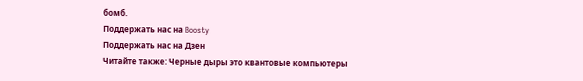бомб.
Поддержать нас на Boosty
Поддержать нас на Дзен
Читайте также: Черные дыры это квантовые компьютеры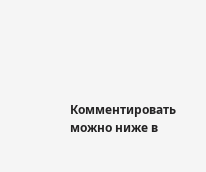Комментировать можно ниже в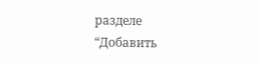разделе “Добавить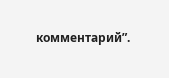комментарий”.